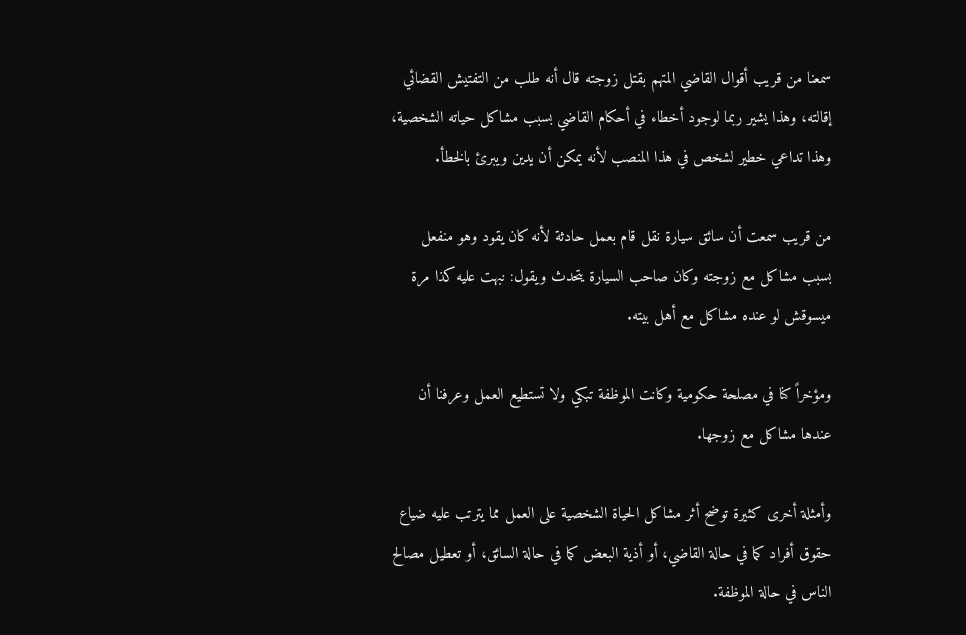سمعنا من قريب أقوال القاضي المتهم بقتل زوجته قال أنه طلب من التفتيش القضائي إقالته، وهذا يشير ربما لوجود أخطاء في أحكام القاضي بسبب مشاكل حياته الشخصية، وهذا تداعي خطير لشخص في هذا المنصب لأنه يمكن أن يدين ويبرئ بالخطأ.

من قريب سمعت أن سائق سيارة نقل قام بعمل حادثة لأنه كان يقود وهو منفعل بسبب مشاكل مع زوجته وكان صاحب السيارة يتحدث ويقول: نبهت عليه كذا مرة ميسوقش لو عنده مشاكل مع أهل بيته.

ومؤخراً كنا في مصلحة حكومية وكانت الموظفة تبكي ولا تستطيع العمل وعرفنا أن عندها مشاكل مع زوجها.

وأمثلة أخرى كثيرة توضح أثر مشاكل الحياة الشخصية على العمل مما يترتب عليه ضياع حقوق أفراد كما في حالة القاضي، أو أذية البعض كما في حالة السائق، أو تعطيل مصالح الناس في حالة الموظفة.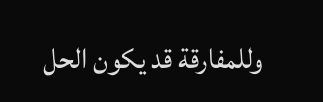وللمفارقة قد يكون الحل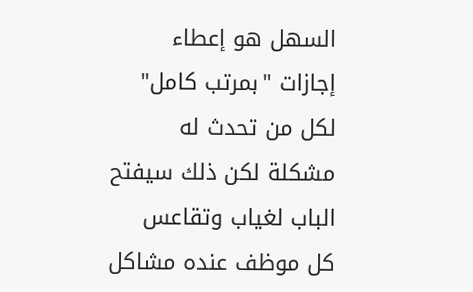السهل هو إعطاء إجازات "بمرتب كامل" لكل من تحدث له مشكلة لكن ذلك سيفتح الباب لغياب وتقاعس كل موظف عنده مشاكل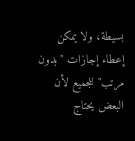بسيطة، ولا يمكن إعطاء إجازات "بدون مرتب" للجميع لأن البعض يحتاج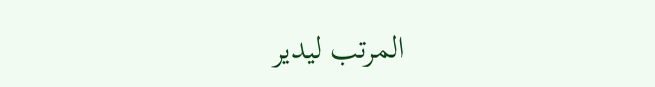المرتب ليدير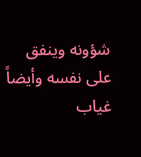شؤونه وينفق على نفسه وأيضاً غياب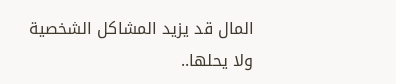المال قد يزيد المشاكل الشخصية ولا يحلها..